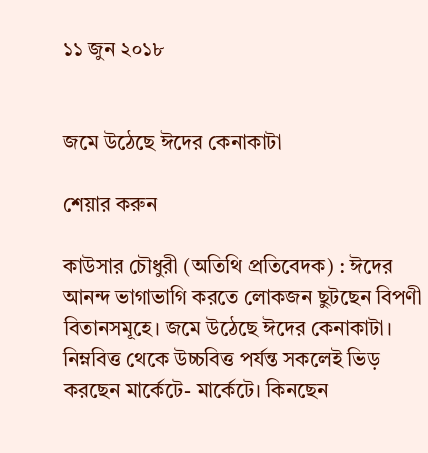১১ জুন ২০১৮


জমে উঠেছে ঈদের কেনাকাটা

শেয়ার করুন

কাউসার চৌধুরী (অতিথি প্রতিবেদক) : ঈদের আনন্দ ভাগাভাগি করতে লোকজন ছুটছেন বিপণী বিতানসমূহে। জমে উঠেছে ঈদের কেনাকাটা। নিম্নবিত্ত থেকে উচ্চবিত্ত পর্যন্ত সকলেই ভিড় করছেন মার্কেটে- মার্কেটে। কিনছেন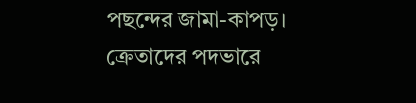পছন্দের জামা-কাপড়। ক্রেতাদের পদভারে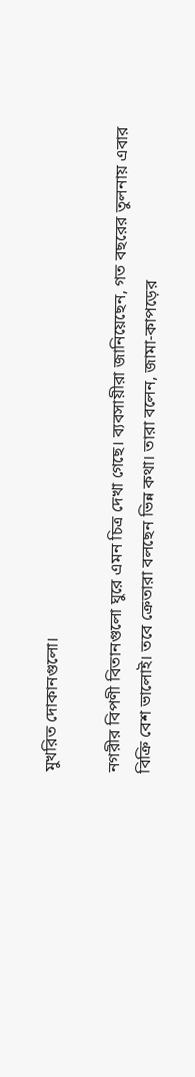মুখরিত দোকানগুলো।

নগরীর বিপণী বিতানগুলো ঘুরে এমন চিত্র দেখা গেছে। ব্যবসায়ীরা জানিয়েছেন, গত বছরের তুলনায় এবার বিক্রি বেশ ভালোই। তবে ক্রেতারা বলছেন ভিন্ন কথা। তারা বলেন, জামা-কাপড়ের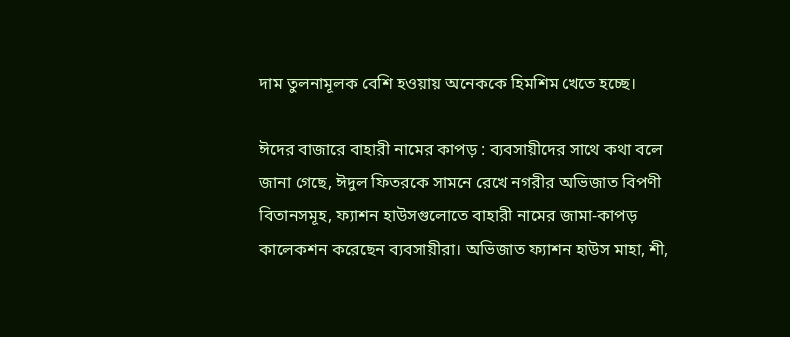দাম তুলনামূলক বেশি হওয়ায় অনেককে হিমশিম খেতে হচ্ছে।

ঈদের বাজারে বাহারী নামের কাপড় : ব্যবসায়ীদের সাথে কথা বলে জানা গেছে, ঈদুল ফিতরকে সামনে রেখে নগরীর অভিজাত বিপণী বিতানসমূহ, ফ্যাশন হাউসগুলোতে বাহারী নামের জামা-কাপড় কালেকশন করেছেন ব্যবসায়ীরা। অভিজাত ফ্যাশন হাউস মাহা, শী,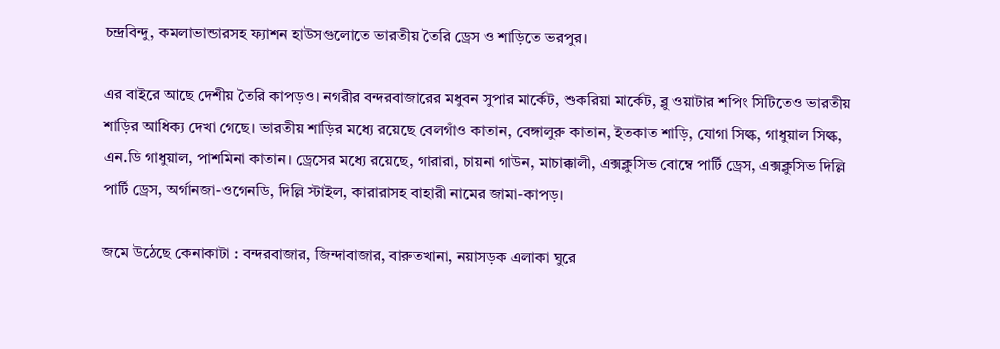চন্দ্রবিন্দু, কমলাভান্ডারসহ ফ্যাশন হাউসগুলোতে ভারতীয় তৈরি ড্রেস ও শাড়িতে ভরপুর।

এর বাইরে আছে দেশীয় তৈরি কাপড়ও। নগরীর বন্দরবাজারের মধুবন সুপার মার্কেট, শুকরিয়া মার্কেট, ব্লু ওয়াটার শপিং সিটিতেও ভারতীয় শাড়ির আধিক্য দেখা গেছে। ভারতীয় শাড়ির মধ্যে রয়েছে বেলগাঁও কাতান, বেঙ্গালুরু কাতান, ইতকাত শাড়ি, যোগা সিল্ক, গাধুয়াল সিল্ক, এন.ডি গাধুয়াল, পাশমিনা কাতান। ড্রেসের মধ্যে রয়েছে, গারারা, চায়না গাউন, মাচাক্কালী, এক্সক্লুসিভ বোম্বে পার্টি ড্রেস, এক্সক্লুসিভ দিল্লি পার্টি ড্রেস, অর্গানজা-ওগেনডি, দিল্লি স্টাইল, কারারাসহ বাহারী নামের জামা-কাপড়।

জমে উঠেছে কেনাকাটা : বন্দরবাজার, জিন্দাবাজার, বারুতখানা, নয়াসড়ক এলাকা ঘুরে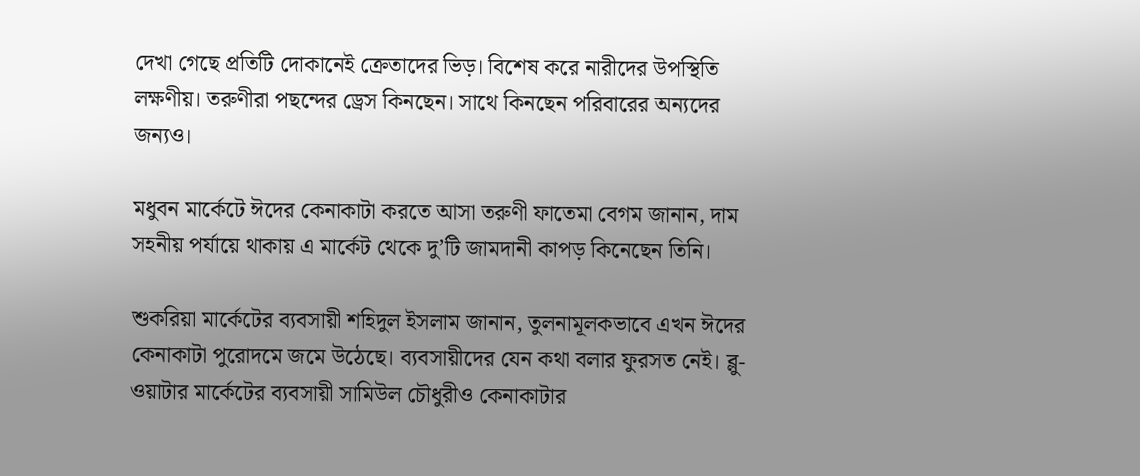দেখা গেছে প্রতিটি দোকানেই ক্রেতাদের ভিড়। বিশেষ করে নারীদের উপস্থিতি লক্ষণীয়। তরুণীরা পছন্দের ড্রেস কিনছেন। সাথে কিনছেন পরিবারের অন্যদের জন্যও।

মধুবন মার্কেটে ঈদের কেনাকাটা করতে আসা তরুণী ফাতেমা বেগম জানান, দাম সহনীয় পর্যায়ে থাকায় এ মার্কেট থেকে দু’টি জামদানী কাপড় কিনেছেন তিনি।

শুকরিয়া মার্কেটের ব্যবসায়ী শহিদুল ইসলাম জানান, তুলনামূলকভাবে এখন ঈদের কেনাকাটা পুরোদমে জমে উঠেছে। ব্যবসায়ীদের যেন কথা বলার ফুরসত নেই। ব্লু-ওয়াটার মার্কেটের ব্যবসায়ী সামিউল চৌধুরীও কেনাকাটার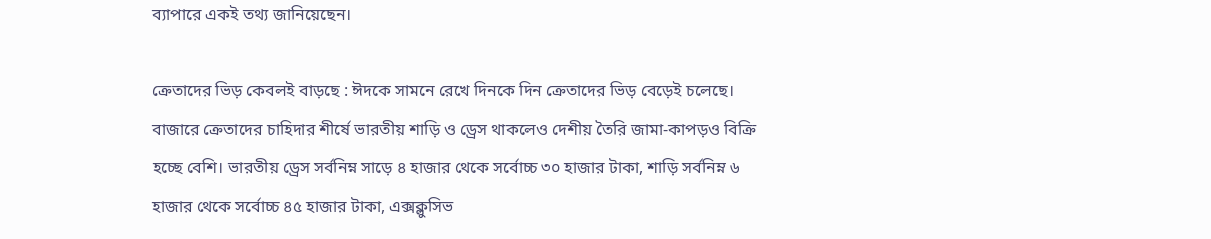ব্যাপারে একই তথ্য জানিয়েছেন।

ক্রেতাদের ভিড় কেবলই বাড়ছে : ঈদকে সামনে রেখে দিনকে দিন ক্রেতাদের ভিড় বেড়েই চলেছে। বাজারে ক্রেতাদের চাহিদার শীর্ষে ভারতীয় শাড়ি ও ড্রেস থাকলেও দেশীয় তৈরি জামা-কাপড়ও বিক্রি হচ্ছে বেশি। ভারতীয় ড্রেস সর্বনিম্ন সাড়ে ৪ হাজার থেকে সর্বোচ্চ ৩০ হাজার টাকা, শাড়ি সর্বনিম্ন ৬ হাজার থেকে সর্বোচ্চ ৪৫ হাজার টাকা, এক্সক্লুসিভ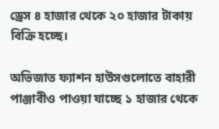ড্রেস ৪ হাজার থেকে ২০ হাজার টাকায় বিক্রি হচ্ছে।

অভিজাত ফ্যাশন হাউসগুলোতে বাহারী পাঞ্জাবীও পাওয়া যাচ্ছে ১ হাজার থেকে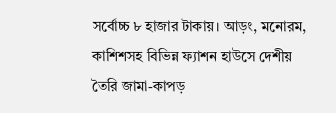সর্বোচ্চ ৮ হাজার টাকায়। আড়ং, মনোরম, কাশিশসহ বিভিন্ন ফ্যাশন হাউসে দেশীয় তৈরি জামা-কাপড়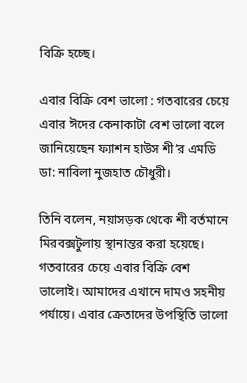বিক্রি হচ্ছে।

এবার বিক্রি বেশ ভালো : গতবারের চেয়ে এবার ঈদের কেনাকাটা বেশ ভালো বলে জানিয়েছেন ফ্যাশন হাউস শী’র এমডি ডা: নাবিলা নুজহাত চৌধুরী।

তিনি বলেন, নয়াসড়ক থেকে শী বর্তমানে মিরবক্সটুলায় স্থানান্তর করা হয়েছে। গতবারের চেয়ে এবার বিক্রি বেশ ভালোই। আমাদের এখানে দামও সহনীয় পর্যায়ে। এবার ক্রেতাদের উপস্থিতি ভালো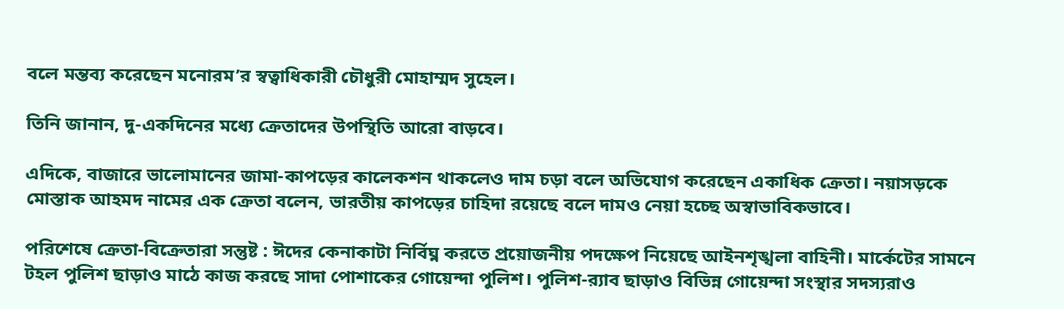বলে মন্তব্য করেছেন মনোরম’র স্বত্বাধিকারী চৌধুরী মোহাম্মদ সুহেল।

তিনি জানান, দু-একদিনের মধ্যে ক্রেতাদের উপস্থিতি আরো বাড়বে।

এদিকে, বাজারে ভালোমানের জামা-কাপড়ের কালেকশন থাকলেও দাম চড়া বলে অভিযোগ করেছেন একাধিক ক্রেতা। নয়াসড়কে মোস্তাক আহমদ নামের এক ক্রেতা বলেন, ভারতীয় কাপড়ের চাহিদা রয়েছে বলে দামও নেয়া হচ্ছে অস্বাভাবিকভাবে।

পরিশেষে ক্রেতা-বিক্রেতারা সন্তুষ্ট : ঈদের কেনাকাটা নির্বিঘ্ন করতে প্রয়োজনীয় পদক্ষেপ নিয়েছে আইনশৃঙ্খলা বাহিনী। মার্কেটের সামনে টহল পুলিশ ছাড়াও মাঠে কাজ করছে সাদা পোশাকের গোয়েন্দা পুলিশ। পুলিশ-র‌্যাব ছাড়াও বিভিন্ন গোয়েন্দা সংস্থার সদস্যরাও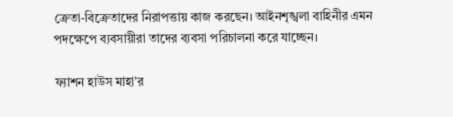ক্রেতা-বিক্রেতাদের নিরাপত্তায় কাজ করছেন। আইনশৃঙ্খলা বাহিনীর এমন পদক্ষেপে ব্যবসায়ীরা তাদের ব্যবসা পরিচালনা করে যাচ্ছেন।

ফ্যাশন হাউস মাহা’র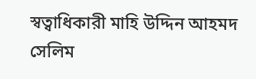স্বত্বাধিকারী মাহি উদ্দিন আহমদ সেলিম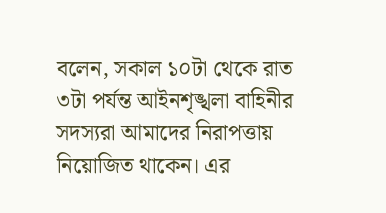বলেন, সকাল ১০টা থেকে রাত ৩টা পর্যন্ত আইনশৃঙ্খলা বাহিনীর সদস্যরা আমাদের নিরাপত্তায় নিয়োজিত থাকেন। এর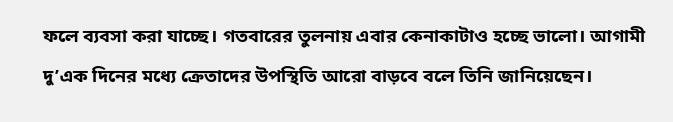ফলে ব্যবসা করা যাচ্ছে। গতবারের তুলনায় এবার কেনাকাটাও হচ্ছে ভালো। আগামী দু’এক দিনের মধ্যে ক্রেতাদের উপস্থিতি আরো বাড়বে বলে তিনি জানিয়েছেন।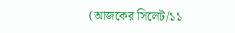(আজকের সিলেট/১১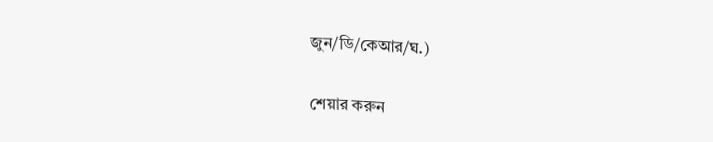জুন/ডি/কেআর/ঘ.)

শেয়ার করুন